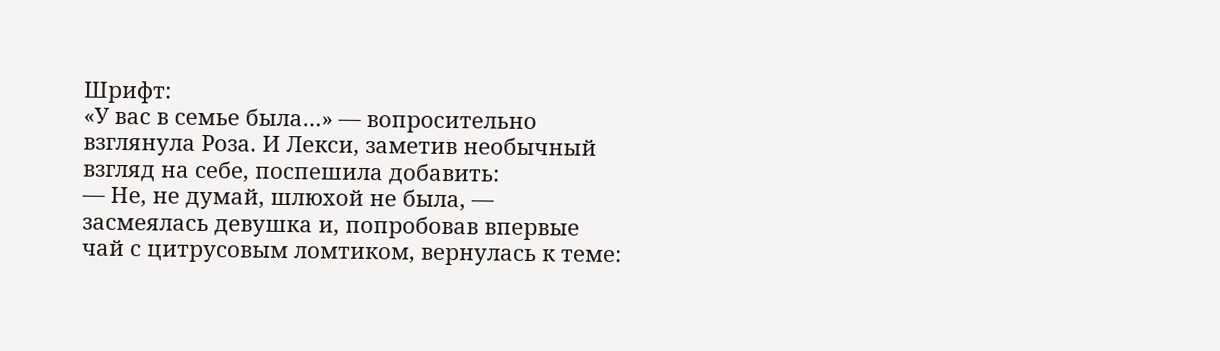Шрифт:
«У вас в семье была…» — вопросительно взглянула Роза. И Лекси, заметив необычный взгляд на себе, поспешила добавить:
— Не, не думай, шлюхой не была, — засмеялась девушка и, попробовав впервые чай с цитрусовым ломтиком, вернулась к теме: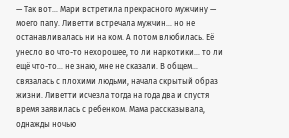— Так вот… Мари встретила прекрасного мужчину — моего папу. Ливетти встречала мужчин… но не останавливалась ни на ком. А потом влюбилась. Её унесло во что-то нехорошее, то ли наркотики… то ли ещё что-то… не знаю, мне не сказали. В общем… связалась с плохими людьми, начала скрытый образ жизни. Ливетти исчезла тогда на года два и спустя время заявилась с ребенком. Мама рассказывала, однажды ночью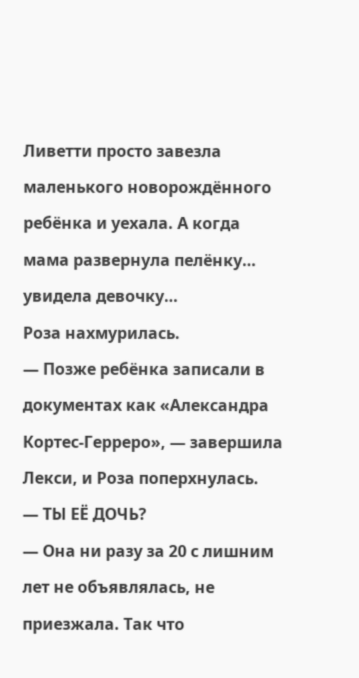Ливетти просто завезла маленького новорождённого ребёнка и уехала. А когда мама развернула пелёнку… увидела девочку…
Роза нахмурилась.
— Позже ребёнка записали в документах как «Александра Кортес-Герреро», — завершила Лекси, и Роза поперхнулась.
— ТЫ ЕЁ ДОЧЬ?
— Она ни разу за 20 с лишним лет не объявлялась, не приезжала. Так что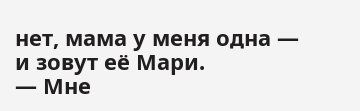нет, мама у меня одна — и зовут её Мари.
— Мне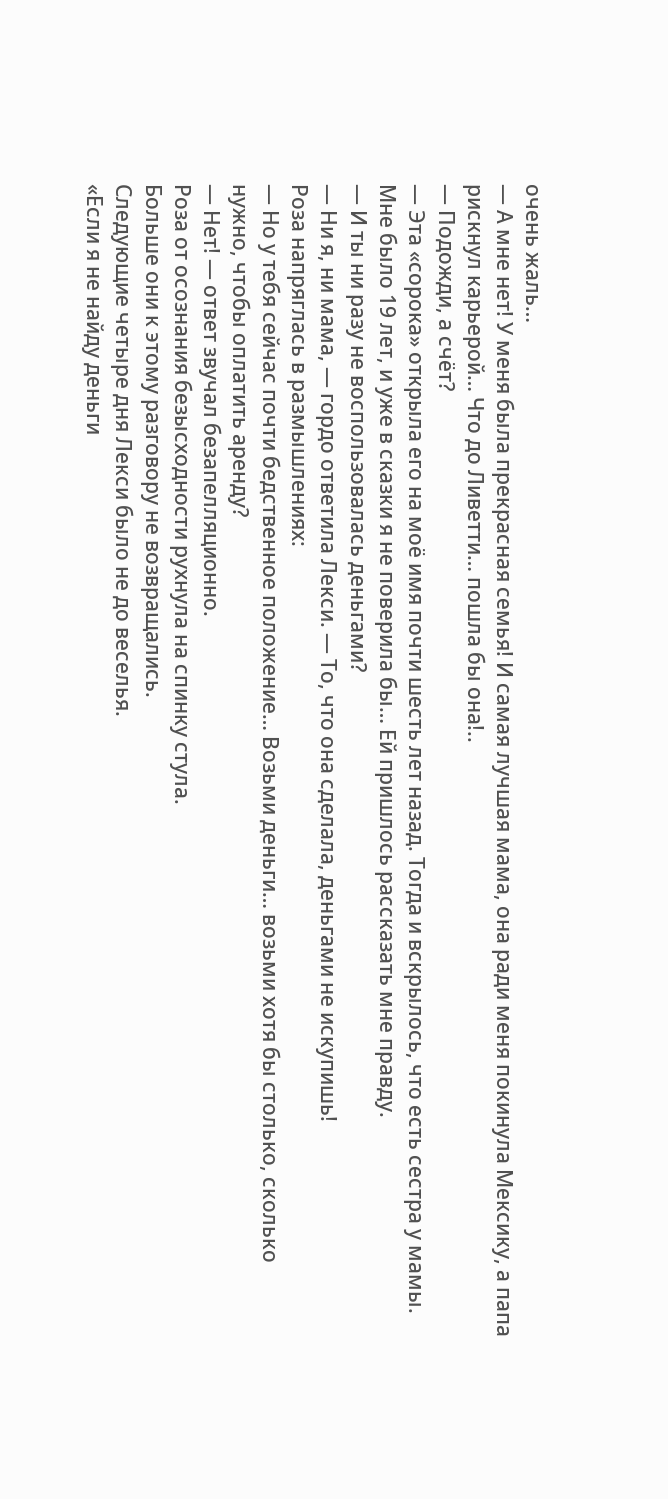очень жаль…
— А мне нет! У меня была прекрасная семья! И самая лучшая мама, она ради меня покинула Мексику, а папа рискнул карьерой… Что до Ливетти… пошла бы она!..
— Подожди, а счёт?
— Эта «сорока» открыла его на моё имя почти шесть лет назад. Тогда и вскрылось, что есть сестра у мамы. Мне было 19 лет, и уже в сказки я не поверила бы… Ей пришлось рассказать мне правду.
— И ты ни разу не воспользовалась деньгами?
— Ни я, ни мама, — гордо ответила Лекси. — То, что она сделала, деньгами не искупишь!
Роза напряглась в размышлениях:
— Но у тебя сейчас почти бедственное положение… Возьми деньги… возьми хотя бы столько, сколько нужно, чтобы оплатить аренду?
— Нет! — ответ звучал безапелляционно.
Роза от осознания безысходности рухнула на спинку стула.
Больше они к этому разговору не возвращались.
Следующие четыре дня Лекси было не до веселья.
«Если я не найду деньги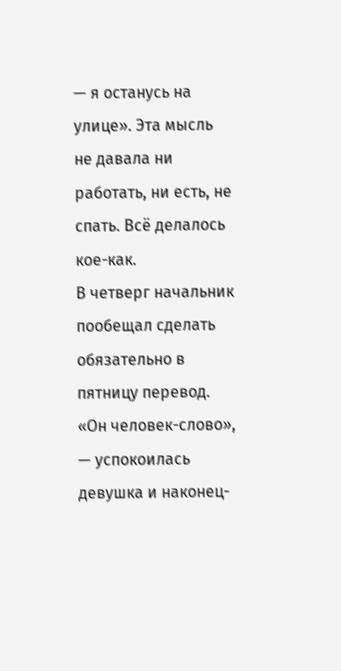— я останусь на улице». Эта мысль не давала ни работать, ни есть, не спать. Всё делалось кое-как.
В четверг начальник пообещал сделать обязательно в пятницу перевод. «Он человек-слово», — успокоилась девушка и наконец-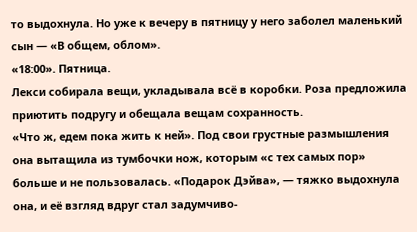то выдохнула. Но уже к вечеру в пятницу у него заболел маленький сын — «В общем, облом».
«18:00». Пятница.
Лекси собирала вещи, укладывала всё в коробки. Роза предложила приютить подругу и обещала вещам сохранность.
«Что ж, едем пока жить к ней». Под свои грустные размышления она вытащила из тумбочки нож, которым «с тех самых пор» больше и не пользовалась. «Подарок Дэйва», — тяжко выдохнула она, и её взгляд вдруг стал задумчиво-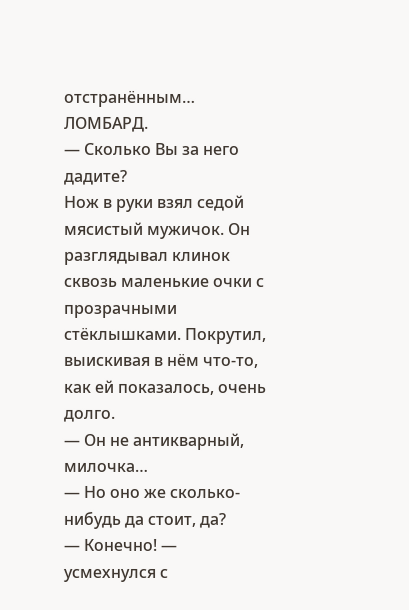отстранённым…
ЛОМБАРД.
— Сколько Вы за него дадите?
Нож в руки взял седой мясистый мужичок. Он разглядывал клинок сквозь маленькие очки с прозрачными стёклышками. Покрутил, выискивая в нём что-то, как ей показалось, очень долго.
— Он не антикварный, милочка…
— Но оно же сколько-нибудь да стоит, да?
— Конечно! — усмехнулся с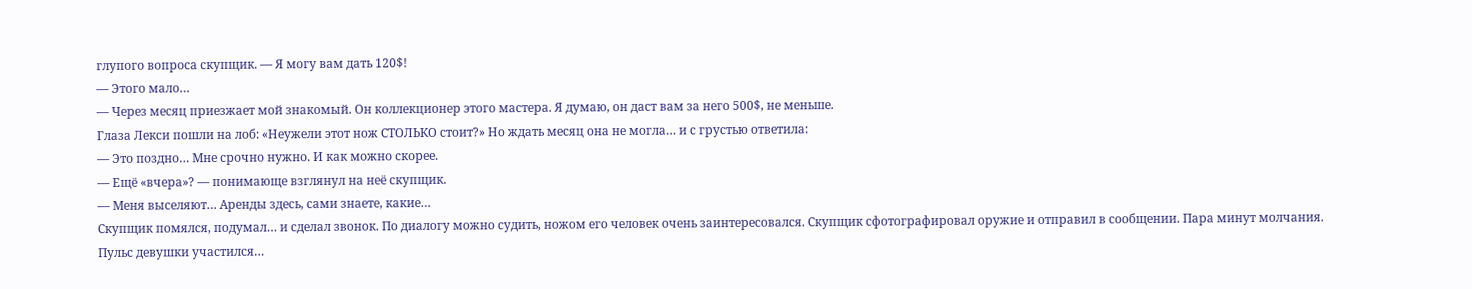глупого вопроса скупщик. — Я могу вам дать 120$!
— Этого мало…
— Через месяц приезжает мой знакомый. Он коллекционер этого мастера. Я думаю, он даст вам за него 500$, не меньше.
Глаза Лекси пошли на лоб: «Неужели этот нож СТОЛЬКО стоит?» Но ждать месяц она не могла… и с грустью ответила:
— Это поздно… Мне срочно нужно. И как можно скорее.
— Ещё «вчера»? — понимающе взглянул на неё скупщик.
— Меня выселяют… Аренды здесь, сами знаете, какие…
Скупщик помялся, подумал… и сделал звонок. По диалогу можно судить, ножом его человек очень заинтересовался. Скупщик сфотографировал оружие и отправил в сообщении. Пара минут молчания.
Пульс девушки участился…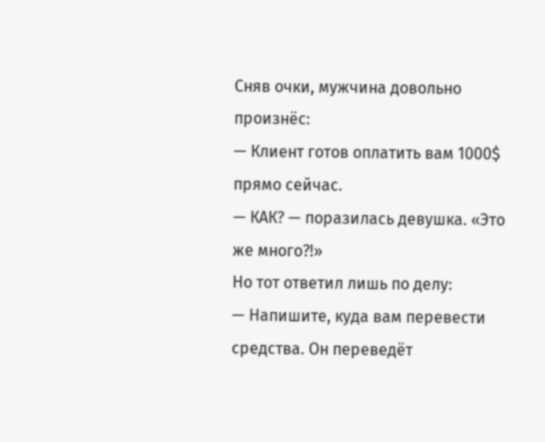Сняв очки, мужчина довольно произнёс:
— Клиент готов оплатить вам 1000$ прямо сейчас.
— КАК? — поразилась девушка. «Это же много?!»
Но тот ответил лишь по делу:
— Напишите, куда вам перевести средства. Он переведёт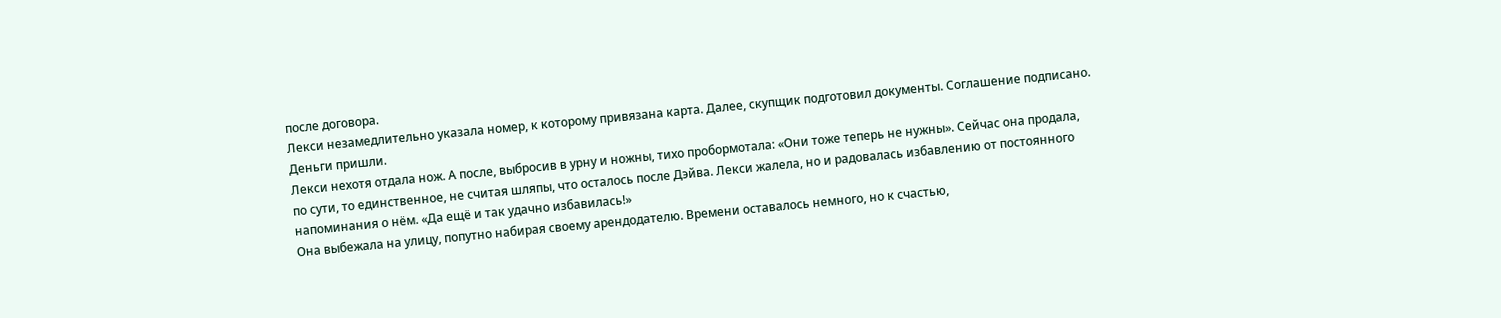после договора.
Лекси незамедлительно указала номер, к которому привязана карта. Далее, скупщик подготовил документы. Соглашение подписано. Деньги пришли.
Лекси нехотя отдала нож. А после, выбросив в урну и ножны, тихо пробормотала: «Они тоже теперь не нужны». Сейчас она продала, по сути, то единственное, не считая шляпы, что осталось после Дэйва. Лекси жалела, но и радовалась избавлению от постоянного напоминания о нём. «Да ещё и так удачно избавилась!»
Она выбежала на улицу, попутно набирая своему арендодателю. Времени оставалось немного, но к счастью,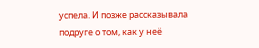успела. И позже рассказывала подруге о том, как у неё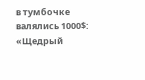в тумбочке валялись 1000$: «Щедрый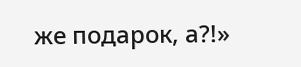же подарок, а?!»